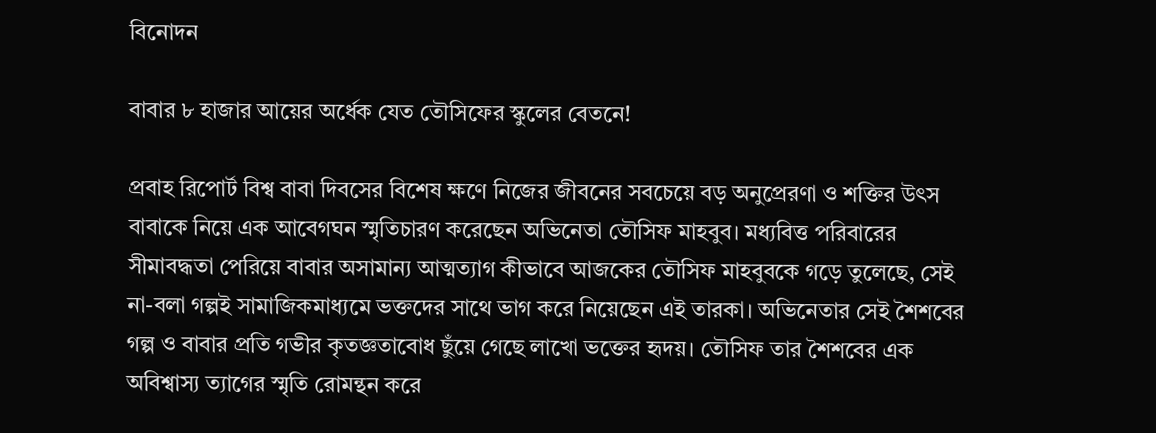বিনোদন

বাবার ৮ হাজার আয়ের অর্ধেক যেত তৌসিফের স্কুলের বেতনে!

প্রবাহ রিপোর্ট বিশ্ব বাবা দিবসের বিশেষ ক্ষণে নিজের জীবনের সবচেয়ে বড় অনুপ্রেরণা ও শক্তির উৎস বাবাকে নিয়ে এক আবেগঘন স্মৃতিচারণ করেছেন অভিনেতা তৌসিফ মাহবুব। মধ্যবিত্ত পরিবারের সীমাবদ্ধতা পেরিয়ে বাবার অসামান্য আত্মত্যাগ কীভাবে আজকের তৌসিফ মাহবুবকে গড়ে তুলেছে, সেই না-বলা গল্পই সামাজিকমাধ্যমে ভক্তদের সাথে ভাগ করে নিয়েছেন এই তারকা। অভিনেতার সেই শৈশবের গল্প ও বাবার প্রতি গভীর কৃতজ্ঞতাবোধ ছুঁয়ে গেছে লাখো ভক্তের হৃদয়। তৌসিফ তার শৈশবের এক অবিশ্বাস্য ত্যাগের স্মৃতি রোমন্থন করে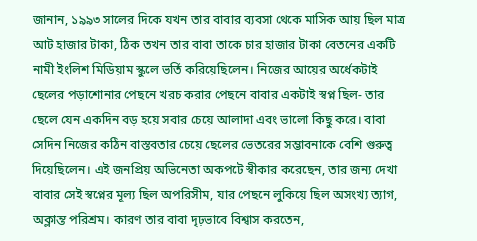জানান, ১৯৯৩ সালের দিকে যখন তার বাবার ব্যবসা থেকে মাসিক আয় ছিল মাত্র আট হাজার টাকা, ঠিক তখন তার বাবা তাকে চার হাজার টাকা বেতনের একটি নামী ইংলিশ মিডিয়াম স্কুলে ভর্তি করিয়েছিলেন। নিজের আয়ের অর্ধেকটাই ছেলের পড়াশোনার পেছনে খরচ করার পেছনে বাবার একটাই স্বপ্ন ছিল- তার ছেলে যেন একদিন বড় হয়ে সবার চেয়ে আলাদা এবং ভালো কিছু করে। বাবা সেদিন নিজের কঠিন বাস্তবতার চেয়ে ছেলের ভেতরের সম্ভাবনাকে বেশি গুরুত্ব দিয়েছিলেন। এই জনপ্রিয় অভিনেতা অকপটে স্বীকার করেছেন, তার জন্য দেখা বাবার সেই স্বপ্নের মূল্য ছিল অপরিসীম, যার পেছনে লুকিয়ে ছিল অসংখ্য ত্যাগ, অক্লান্ত পরিশ্রম। কারণ তার বাবা দৃঢ়ভাবে বিশ্বাস করতেন,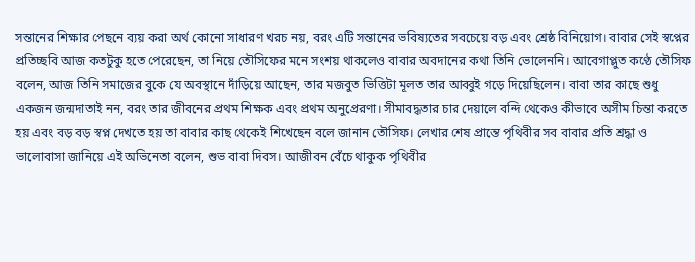সন্তানের শিক্ষার পেছনে ব্যয় করা অর্থ কোনো সাধারণ খরচ নয়, বরং এটি সন্তানের ভবিষ্যতের সবচেয়ে বড় এবং শ্রেষ্ঠ বিনিয়োগ। বাবার সেই স্বপ্নের প্রতিচ্ছবি আজ কতটুকু হতে পেরেছেন, তা নিয়ে তৌসিফের মনে সংশয় থাকলেও বাবার অবদানের কথা তিনি ভোলেননি। আবেগাপ্লুত কণ্ঠে তৌসিফ বলেন, আজ তিনি সমাজের বুকে যে অবস্থানে দাঁড়িয়ে আছেন, তার মজবুত ভিত্তিটা মূলত তার আব্বুই গড়ে দিয়েছিলেন। বাবা তার কাছে শুধু একজন জন্মদাতাই নন, বরং তার জীবনের প্রথম শিক্ষক এবং প্রথম অনুপ্রেরণা। সীমাবদ্ধতার চার দেয়ালে বন্দি থেকেও কীভাবে অসীম চিন্তা করতে হয় এবং বড় বড় স্বপ্ন দেখতে হয় তা বাবার কাছ থেকেই শিখেছেন বলে জানান তৌসিফ। লেখার শেষ প্রান্তে পৃথিবীর সব বাবার প্রতি শ্রদ্ধা ও ভালোবাসা জানিয়ে এই অভিনেতা বলেন, শুভ বাবা দিবস। আজীবন বেঁচে থাকুক পৃথিবীর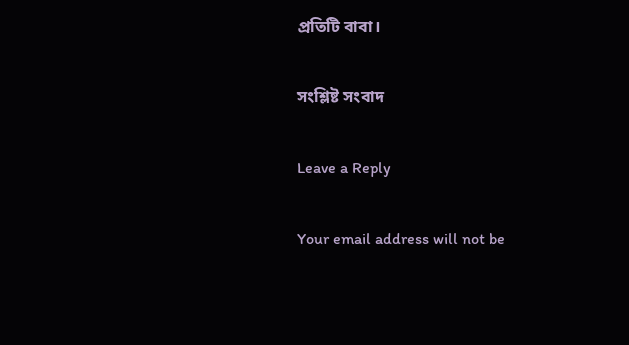প্রতিটি বাবা।

সংশ্লিষ্ট সংবাদ

Leave a Reply

Your email address will not be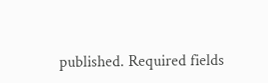published. Required fields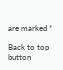are marked *

Back to top button